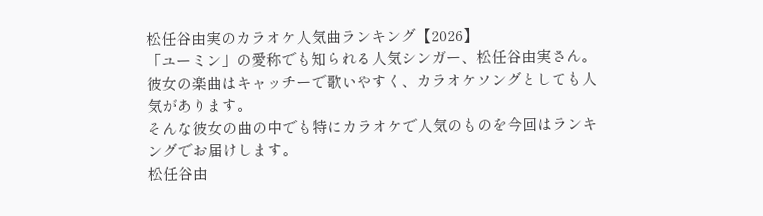松任谷由実のカラオケ人気曲ランキング【2026】
「ユーミン」の愛称でも知られる人気シンガー、松任谷由実さん。
彼女の楽曲はキャッチーで歌いやすく、カラオケソングとしても人気があります。
そんな彼女の曲の中でも特にカラオケで人気のものを今回はランキングでお届けします。
松任谷由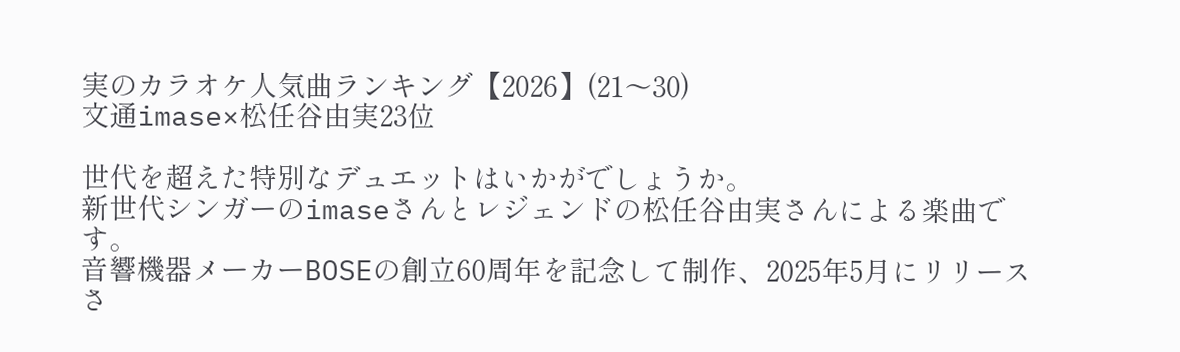実のカラオケ人気曲ランキング【2026】(21〜30)
文通imase×松任谷由実23位

世代を超えた特別なデュエットはいかがでしょうか。
新世代シンガーのimaseさんとレジェンドの松任谷由実さんによる楽曲です。
音響機器メーカーBOSEの創立60周年を記念して制作、2025年5月にリリースさ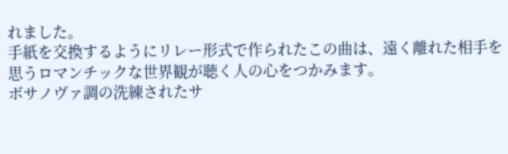れました。
手紙を交換するようにリレー形式で作られたこの曲は、遠く離れた相手を思うロマンチックな世界観が聴く人の心をつかみます。
ボサノヴァ調の洗練されたサ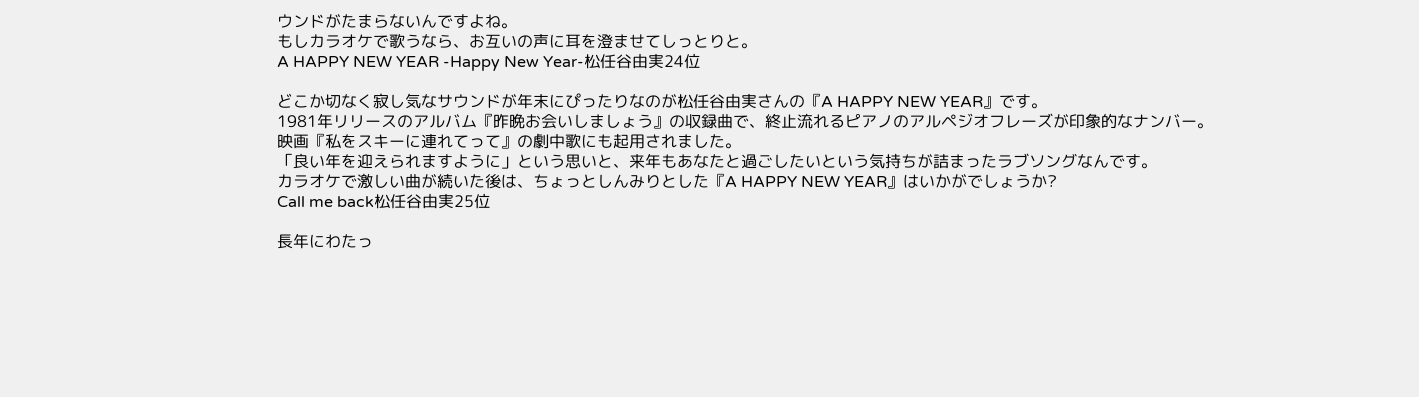ウンドがたまらないんですよね。
もしカラオケで歌うなら、お互いの声に耳を澄ませてしっとりと。
A HAPPY NEW YEAR -Happy New Year-松任谷由実24位

どこか切なく寂し気なサウンドが年末にぴったりなのが松任谷由実さんの『A HAPPY NEW YEAR』です。
1981年リリースのアルバム『昨晩お会いしましょう』の収録曲で、終止流れるピアノのアルペジオフレーズが印象的なナンバー。
映画『私をスキーに連れてって』の劇中歌にも起用されました。
「良い年を迎えられますように」という思いと、来年もあなたと過ごしたいという気持ちが詰まったラブソングなんです。
カラオケで激しい曲が続いた後は、ちょっとしんみりとした『A HAPPY NEW YEAR』はいかがでしょうか?
Call me back松任谷由実25位

長年にわたっ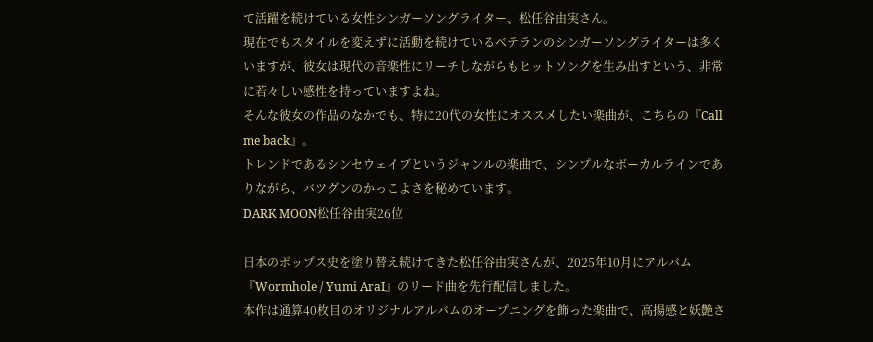て活躍を続けている女性シンガーソングライター、松任谷由実さん。
現在でもスタイルを変えずに活動を続けているベテランのシンガーソングライターは多くいますが、彼女は現代の音楽性にリーチしながらもヒットソングを生み出すという、非常に若々しい感性を持っていますよね。
そんな彼女の作品のなかでも、特に20代の女性にオススメしたい楽曲が、こちらの『Call me back』。
トレンドであるシンセウェイブというジャンルの楽曲で、シンプルなボーカルラインでありながら、バツグンのかっこよさを秘めています。
DARK MOON松任谷由実26位

日本のポップス史を塗り替え続けてきた松任谷由実さんが、2025年10月にアルバム『Wormhole / Yumi AraI』のリード曲を先行配信しました。
本作は通算40枚目のオリジナルアルバムのオープニングを飾った楽曲で、高揚感と妖艶さ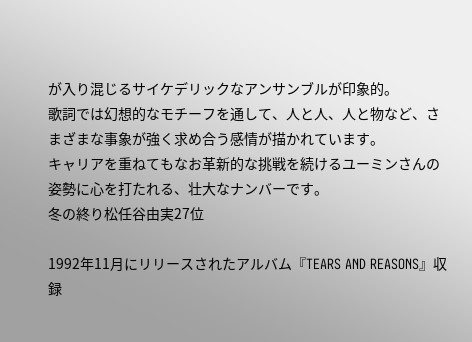が入り混じるサイケデリックなアンサンブルが印象的。
歌詞では幻想的なモチーフを通して、人と人、人と物など、さまざまな事象が強く求め合う感情が描かれています。
キャリアを重ねてもなお革新的な挑戦を続けるユーミンさんの姿勢に心を打たれる、壮大なナンバーです。
冬の終り松任谷由実27位

1992年11月にリリースされたアルバム『TEARS AND REASONS』収録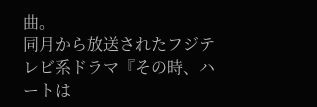曲。
同月から放送されたフジテレビ系ドラマ『その時、ハートは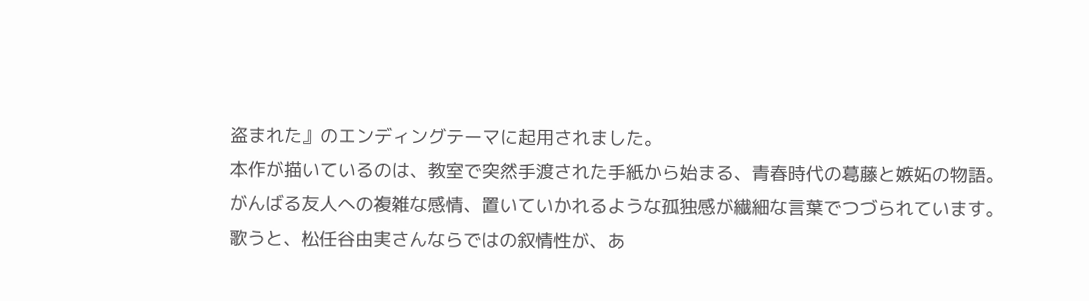盗まれた』のエンディングテーマに起用されました。
本作が描いているのは、教室で突然手渡された手紙から始まる、青春時代の葛藤と嫉妬の物語。
がんばる友人への複雑な感情、置いていかれるような孤独感が繊細な言葉でつづられています。
歌うと、松任谷由実さんならではの叙情性が、あ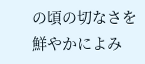の頃の切なさを鮮やかによみ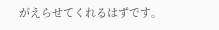がえらせてくれるはずです。